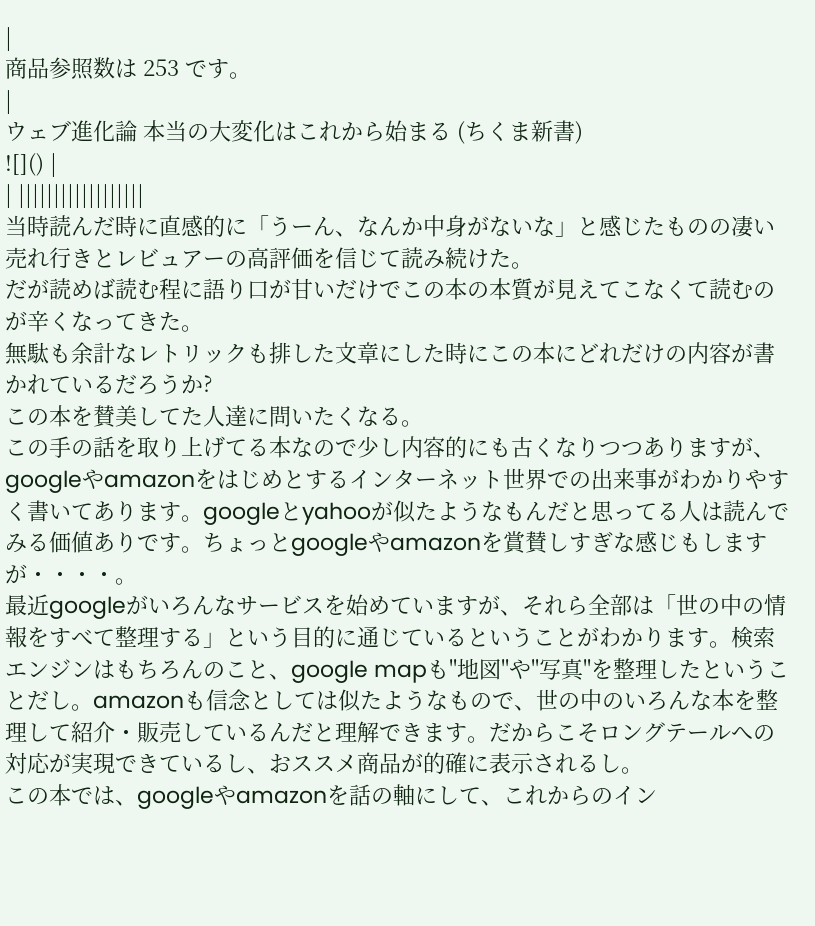|
商品参照数は 253 です。
|
ウェブ進化論 本当の大変化はこれから始まる (ちくま新書)
![]() |
| ||||||||||||||||||
当時読んだ時に直感的に「うーん、なんか中身がないな」と感じたものの凄い売れ行きとレビュアーの高評価を信じて読み続けた。
だが読めば読む程に語り口が甘いだけでこの本の本質が見えてこなくて読むのが辛くなってきた。
無駄も余計なレトリックも排した文章にした時にこの本にどれだけの内容が書かれているだろうか?
この本を賛美してた人達に問いたくなる。
この手の話を取り上げてる本なので少し内容的にも古くなりつつありますが、googleやamazonをはじめとするインターネット世界での出来事がわかりやすく書いてあります。googleとyahooが似たようなもんだと思ってる人は読んでみる価値ありです。ちょっとgoogleやamazonを賞賛しすぎな感じもしますが・・・・。
最近googleがいろんなサービスを始めていますが、それら全部は「世の中の情報をすべて整理する」という目的に通じているということがわかります。検索エンジンはもちろんのこと、google mapも"地図"や"写真"を整理したということだし。amazonも信念としては似たようなもので、世の中のいろんな本を整理して紹介・販売しているんだと理解できます。だからこそロングテールへの対応が実現できているし、おススメ商品が的確に表示されるし。
この本では、googleやamazonを話の軸にして、これからのイン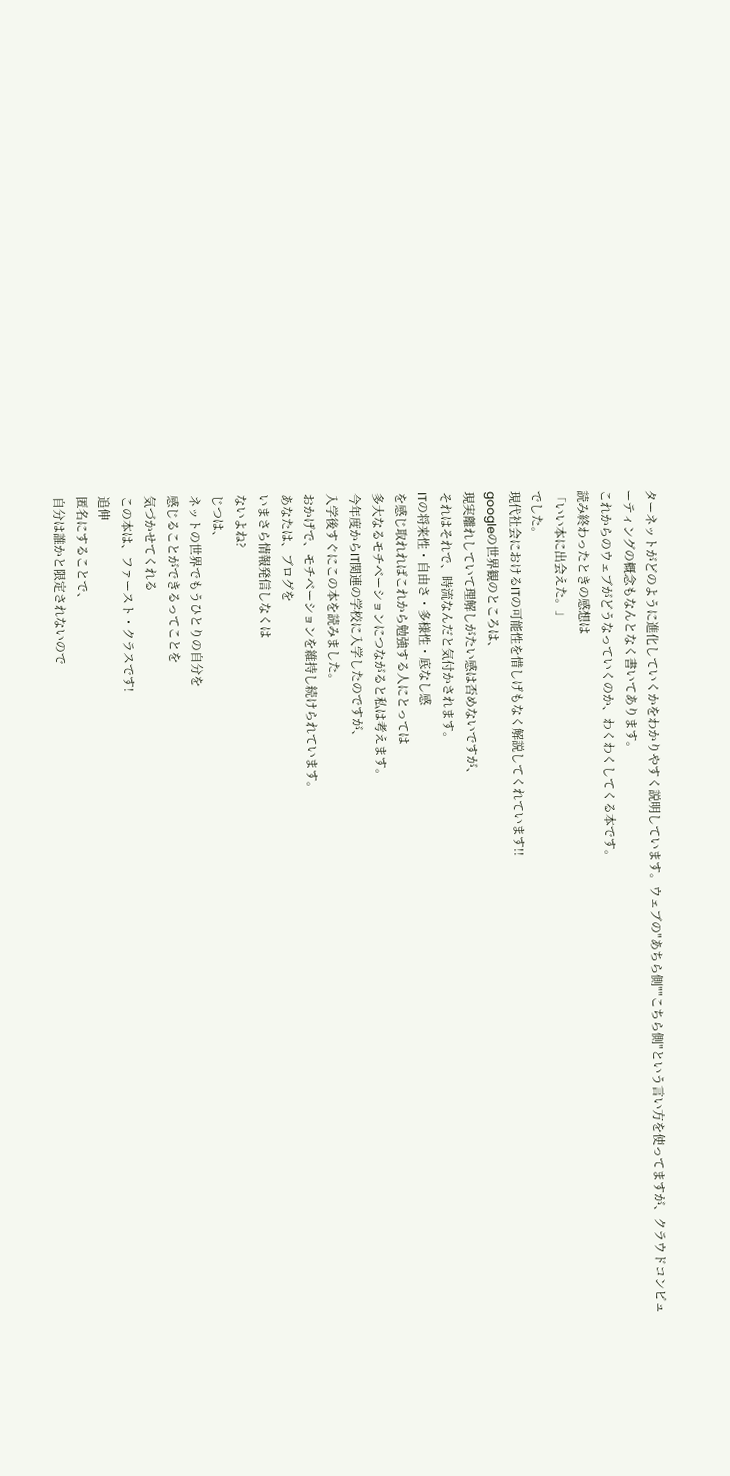ターネットがどのように進化していくかをわかりやすく説明しています。ウェブの"あちら側""こちら側"という言い方を使ってますが、クラウドコンピューティングの概念もなんとなく書いてあります。
これからのウェブがどうなっていくのか、わくわくしてくる本です。
読み終わったときの感想は
「いい本に出会えた。」
でした。
現代社会におけるITの可能性を惜しげもなく解説してくれています!!
googleの世界観のところは、
現実離れしていて理解しがたい感は否めないですが、
それはそれで、時流なんだと気付かされます。
ITの将来性・自由さ・多様性・底なし感
を感じ取れればこれから勉強する人にとっては
多大なるモチベーションにつながると私は考えます。
今年度からIT関連の学校に入学したのですが、
入学後すぐにこの本を読みました。
おかげで、モチベーションを維持し続けられています。
あなたは、ブログを
いまさら情報発信しなくは
ないよね?
じつは、
ネットの世界でもうひとりの自分を
感じることができるってことを
気づかせてくれる
この本は、ファースト・クラスです!
追伸
匿名にすることで、
自分は誰かと限定されないので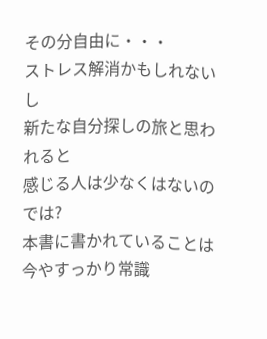その分自由に・・・
ストレス解消かもしれないし
新たな自分探しの旅と思われると
感じる人は少なくはないのでは?
本書に書かれていることは今やすっかり常識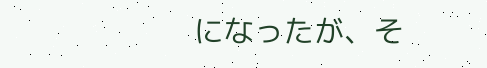になったが、そ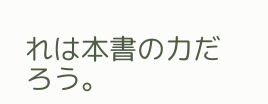れは本書の力だろう。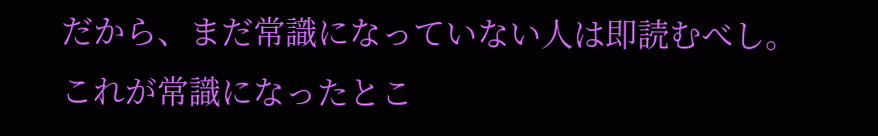だから、まだ常識になっていない人は即読むべし。
これが常識になったとこ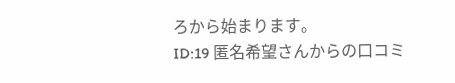ろから始まります。
ID:19 匿名希望さんからの口コミ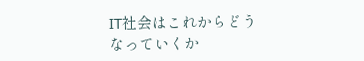IT社会はこれからどうなっていくか